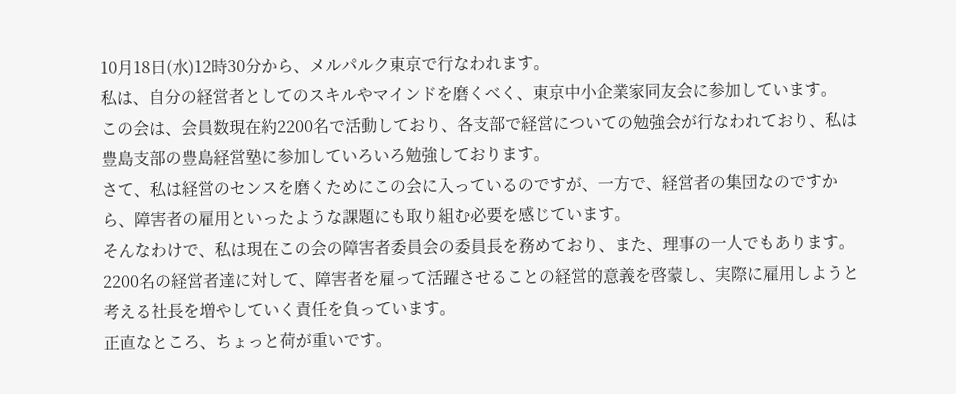10月18日(水)12時30分から、メルパルク東京で行なわれます。
私は、自分の経営者としてのスキルやマインドを磨くべく、東京中小企業家同友会に参加しています。
この会は、会員数現在約2200名で活動しており、各支部で経営についての勉強会が行なわれており、私は豊島支部の豊島経営塾に参加していろいろ勉強しております。
さて、私は経営のセンスを磨くためにこの会に入っているのですが、一方で、経営者の集団なのですから、障害者の雇用といったような課題にも取り組む必要を感じています。
そんなわけで、私は現在この会の障害者委員会の委員長を務めており、また、理事の一人でもあります。
2200名の経営者達に対して、障害者を雇って活躍させることの経営的意義を啓蒙し、実際に雇用しようと考える社長を増やしていく責任を負っています。
正直なところ、ちょっと荷が重いです。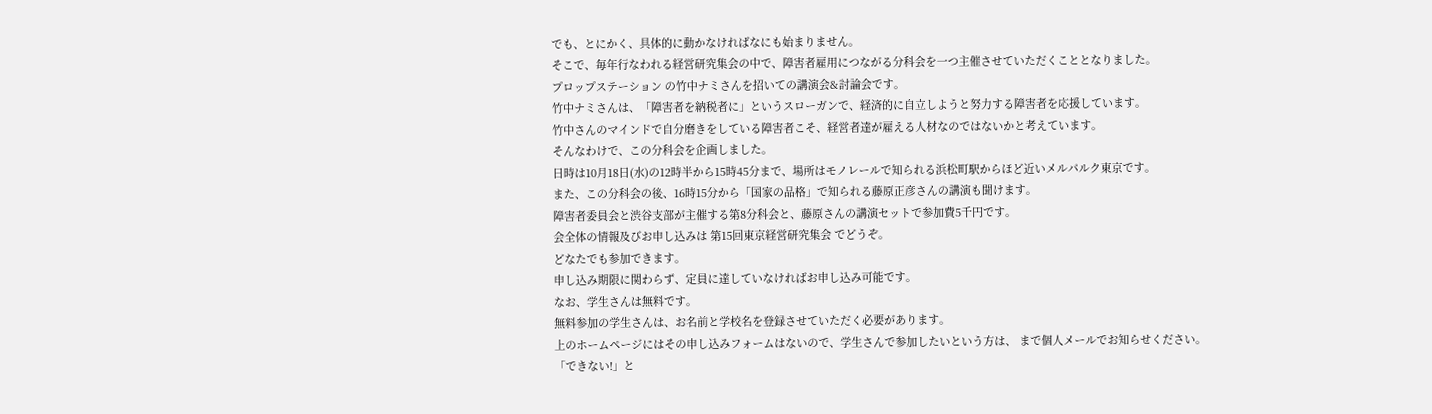でも、とにかく、具体的に動かなければなにも始まりません。
そこで、毎年行なわれる経営研究集会の中で、障害者雇用につながる分科会を一つ主催させていただくこととなりました。
プロップステーション の竹中ナミさんを招いての講演会&討論会です。
竹中ナミさんは、「障害者を納税者に」というスローガンで、経済的に自立しようと努力する障害者を応援しています。
竹中さんのマインドで自分磨きをしている障害者こそ、経営者達が雇える人材なのではないかと考えています。
そんなわけで、この分科会を企画しました。
日時は10月18日(水)の12時半から15時45分まで、場所はモノレールで知られる浜松町駅からほど近いメルパルク東京です。
また、この分科会の後、16時15分から「国家の品格」で知られる藤原正彦さんの講演も聞けます。
障害者委員会と渋谷支部が主催する第8分科会と、藤原さんの講演セットで参加費5千円です。
会全体の情報及びお申し込みは 第15回東京経営研究集会 でどうぞ。
どなたでも参加できます。
申し込み期限に関わらず、定員に達していなければお申し込み可能です。
なお、学生さんは無料です。
無料参加の学生さんは、お名前と学校名を登録させていただく必要があります。
上のホームページにはその申し込みフォームはないので、学生さんで参加したいという方は、 まで個人メールでお知らせください。
「できない!」と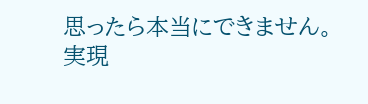思ったら本当にできません。
実現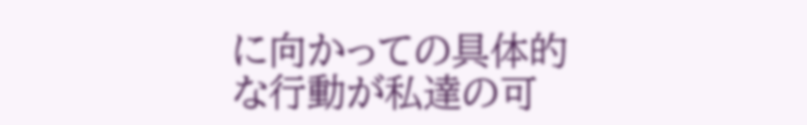に向かっての具体的な行動が私達の可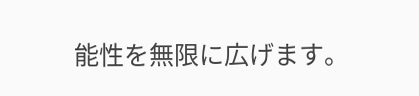能性を無限に広げます。